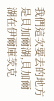我們這次要去的地方是貝加爾湖,貝加爾湖在伊爾庫茨克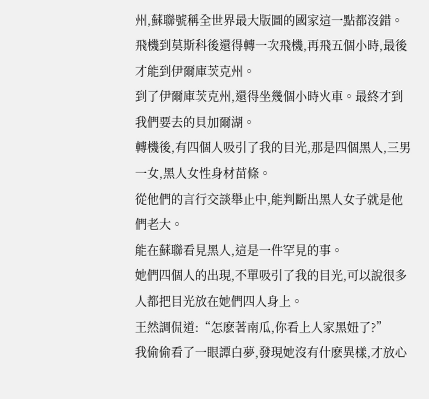州,蘇聯號稱全世界最大版圖的國家這一點都沒錯。
飛機到莫斯科後還得轉一次飛機,再飛五個小時,最後才能到伊爾庫茨克州。
到了伊爾庫茨克州,還得坐幾個小時火車。最終才到我們要去的貝加爾湖。
轉機後,有四個人吸引了我的目光,那是四個黑人,三男一女,黑人女性身材苗條。
從他們的言行交談舉止中,能判斷出黑人女子就是他們老大。
能在蘇聯看見黑人,這是一件罕見的事。
她們四個人的出現,不單吸引了我的目光,可以說很多人都把目光放在她們四人身上。
王然調侃道:“怎麽著南瓜,你看上人家黑妞了?”
我偷偷看了一眼譚白夢,發現她沒有什麽異樣,才放心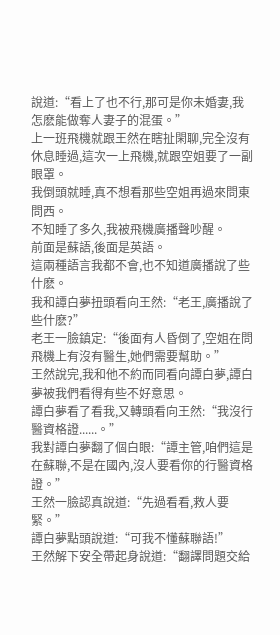說道:“看上了也不行,那可是你未婚妻,我怎麽能做奪人妻子的混蛋。”
上一班飛機就跟王然在瞎扯閑聊,完全沒有休息睡過,這次一上飛機,就跟空姐要了一副眼罩。
我倒頭就睡,真不想看那些空姐再過來問東問西。
不知睡了多久,我被飛機廣播聲吵醒。
前面是蘇語,後面是英語。
這兩種語言我都不會,也不知道廣播說了些什麽。
我和譚白夢扭頭看向王然:“老王,廣播說了些什麽?”
老王一臉鎮定:“後面有人昏倒了,空姐在問飛機上有沒有醫生,她們需要幫助。”
王然說完,我和他不約而同看向譚白夢,譚白夢被我們看得有些不好意思。
譚白夢看了看我,又轉頭看向王然:“我沒行醫資格證......。”
我對譚白夢翻了個白眼:“譚主管,咱們這是在蘇聯,不是在國內,沒人要看你的行醫資格證。”
王然一臉認真說道:“先過看看,救人要緊。”
譚白夢點頭說道:“可我不懂蘇聯語!”
王然解下安全帶起身說道:“翻譯問題交給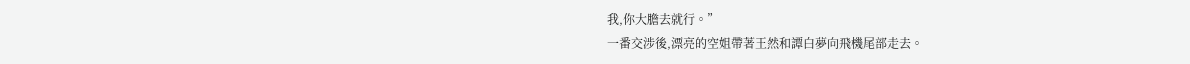我,你大膽去就行。”
一番交涉後,漂亮的空姐帶著王然和譚白夢向飛機尾部走去。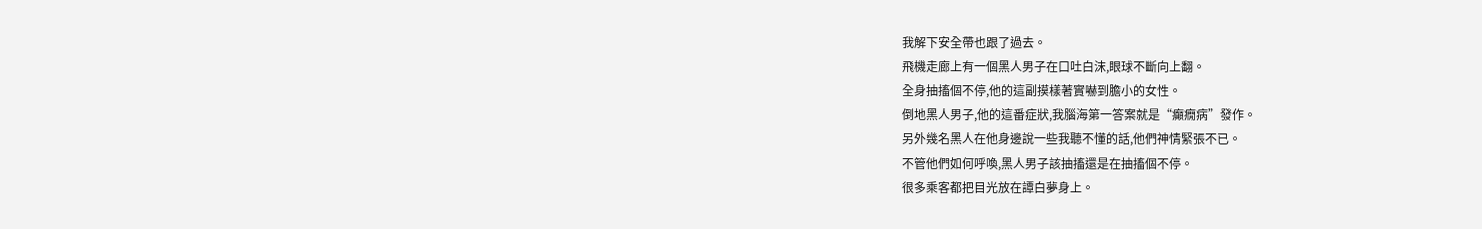我解下安全帶也跟了過去。
飛機走廊上有一個黑人男子在口吐白沫,眼球不斷向上翻。
全身抽搐個不停,他的這副摸樣著實嚇到膽小的女性。
倒地黑人男子,他的這番症狀,我腦海第一答案就是“癲癇病”發作。
另外幾名黑人在他身邊說一些我聽不懂的話,他們神情緊張不已。
不管他們如何呼喚,黑人男子該抽搐還是在抽搐個不停。
很多乘客都把目光放在譚白夢身上。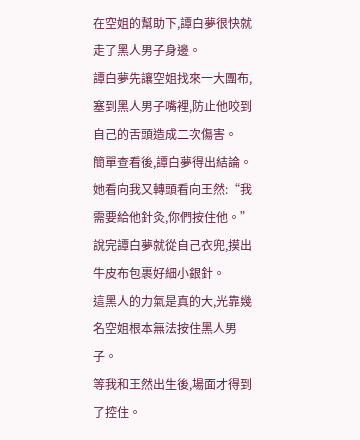在空姐的幫助下,譚白夢很快就走了黑人男子身邊。
譚白夢先讓空姐找來一大團布,塞到黑人男子嘴裡,防止他咬到自己的舌頭造成二次傷害。
簡單查看後,譚白夢得出結論。
她看向我又轉頭看向王然:“我需要給他針灸,你們按住他。”
說完譚白夢就從自己衣兜,摸出牛皮布包裹好細小銀針。
這黑人的力氣是真的大,光靠幾名空姐根本無法按住黑人男子。
等我和王然出生後,場面才得到了控住。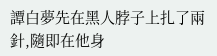譚白夢先在黑人脖子上扎了兩針,隨即在他身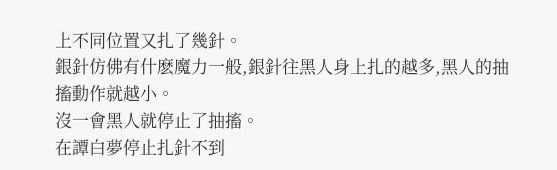上不同位置又扎了幾針。
銀針仿佛有什麽魔力一般,銀針往黑人身上扎的越多,黑人的抽搐動作就越小。
沒一會黑人就停止了抽搐。
在譚白夢停止扎針不到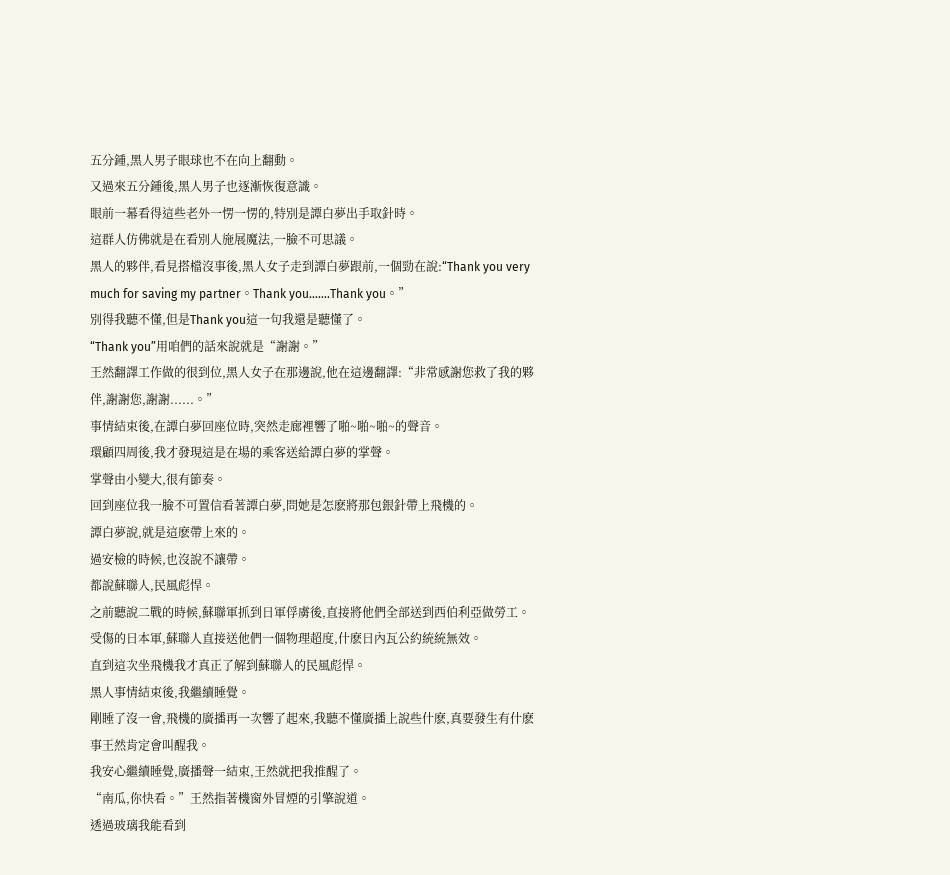五分鍾,黑人男子眼球也不在向上翻動。
又過來五分鍾後,黑人男子也逐漸恢復意識。
眼前一幕看得這些老外一愣一愣的,特別是譚白夢出手取針時。
這群人仿佛就是在看別人施展魔法,一臉不可思議。
黑人的夥伴,看見搭檔沒事後,黑人女子走到譚白夢跟前,一個勁在說:“Thank you very much for saving my partner。Thank you.......Thank you。”
別得我聽不懂,但是Thank you這一句我還是聽懂了。
“Thank you”用咱們的話來說就是“謝謝。”
王然翻譯工作做的很到位,黑人女子在那邊說,他在這邊翻譯:“非常感謝您救了我的夥伴,謝謝您,謝謝......。”
事情結束後,在譚白夢回座位時,突然走廊裡響了啪~啪~啪~的聲音。
環顧四周後,我才發現這是在場的乘客送給譚白夢的掌聲。
掌聲由小變大,很有節奏。
回到座位我一臉不可置信看著譚白夢,問她是怎麽將那包銀針帶上飛機的。
譚白夢說,就是這麽帶上來的。
過安檢的時候,也沒說不讓帶。
都說蘇聯人,民風彪悍。
之前聽說二戰的時候,蘇聯軍抓到日軍俘虜後,直接將他們全部送到西伯利亞做勞工。
受傷的日本軍,蘇聯人直接送他們一個物理超度,什麽日內瓦公約統統無效。
直到這次坐飛機我才真正了解到蘇聯人的民風彪悍。
黑人事情結束後,我繼續睡覺。
剛睡了沒一會,飛機的廣播再一次響了起來,我聽不懂廣播上說些什麽,真要發生有什麽事王然肯定會叫醒我。
我安心繼續睡覺,廣播聲一結束,王然就把我推醒了。
“南瓜,你快看。”王然指著機窗外冒煙的引擎說道。
透過玻璃我能看到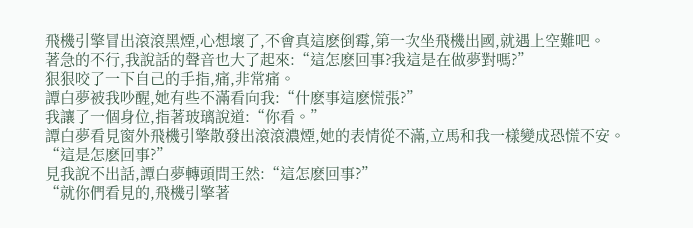飛機引擎冒出滾滾黑煙,心想壞了,不會真這麽倒霉,第一次坐飛機出國,就遇上空難吧。
著急的不行,我說話的聲音也大了起來:“這怎麽回事?我這是在做夢對嗎?”
狠狠咬了一下自己的手指,痛,非常痛。
譚白夢被我吵醒,她有些不滿看向我:“什麽事這麽慌張?”
我讓了一個身位,指著玻璃說道:“你看。”
譚白夢看見窗外飛機引擎散發出滾滾濃煙,她的表情從不滿,立馬和我一樣變成恐慌不安。
“這是怎麽回事?”
見我說不出話,譚白夢轉頭問王然:“這怎麽回事?”
“就你們看見的,飛機引擎著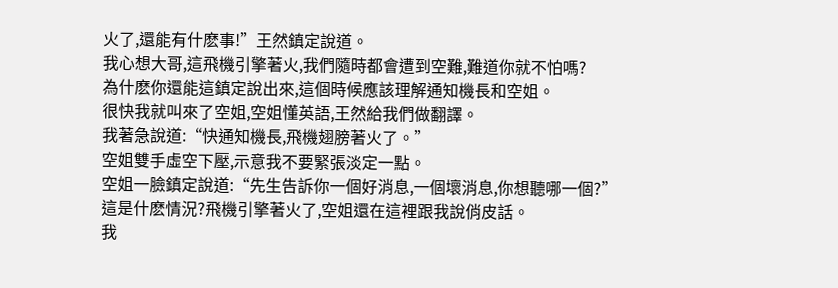火了,還能有什麽事!”王然鎮定說道。
我心想大哥,這飛機引擎著火,我們隨時都會遭到空難,難道你就不怕嗎?
為什麽你還能這鎮定說出來,這個時候應該理解通知機長和空姐。
很快我就叫來了空姐,空姐懂英語,王然給我們做翻譯。
我著急說道:“快通知機長,飛機翅膀著火了。”
空姐雙手虛空下壓,示意我不要緊張淡定一點。
空姐一臉鎮定說道:“先生告訴你一個好消息,一個壞消息,你想聽哪一個?”
這是什麽情況?飛機引擎著火了,空姐還在這裡跟我說俏皮話。
我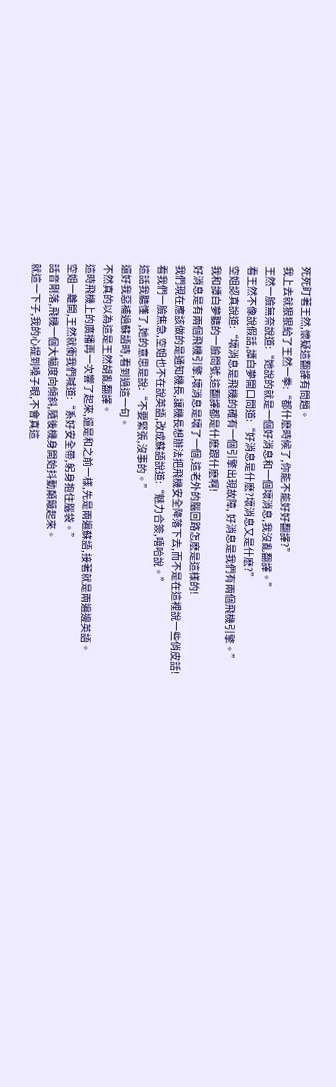死死盯著王然,懷疑這翻譯有問題。
我上去就狠狠給了王然一拳:“都什麽時候了,你能不能好好翻譯?”
王然一臉無奈說道:“她說的就是一個好消息和一個壞消息,我沒亂翻譯。”
看王然不像說假話,譚白夢開口問道:“好消息是什麽?壞消息又是什麽?”
空姐認真說道:“壞消息是飛機的確有一個引擎出現故障, 好消息是我們有兩個飛機引擎。”
我和譚白夢聽的一臉問號,這翻譯都是什麽跟什麽啊!
好消息是有兩個飛機引擎,壞消息是壞了一個,這老外的腦回路怎麽是這樣的!
我們現在應該做的是通知機長,讓機長想辦法把飛機安全降落下去,而不是在這裡說一些俏皮話!
看我們一臉焦急,空姐也不在說英語,改成蘇語說道:“魅力合簽,嘻哈說。”
這話我聽懂了,她的意思是說:“不要緊張,沒事的。”
還好我惡補過蘇語時,看到過這一句。
不然真的以為這是王然胡亂翻譯。
這時飛機上的廣播再一次響了起來,還是和之前一樣,先是兩遍蘇語,接著就是兩遍邊英語。
空姐一離開,王然就衝我們喊道:“系好安全帶,躬身抱住腦袋。”
話音剛落,飛機一個大幅度向傾斜,隨後機身開始抖動顛簸起來。
就這一下子,我的心提到嗓子眼,不會真這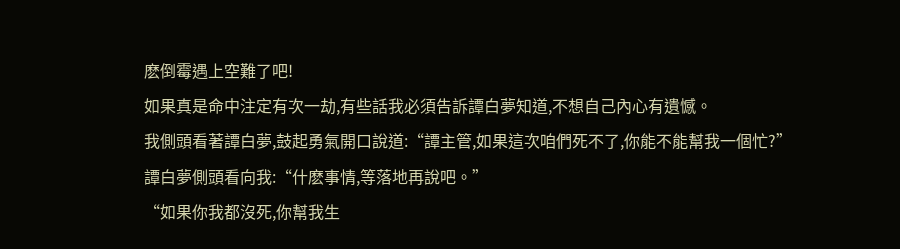麽倒霉遇上空難了吧!
如果真是命中注定有次一劫,有些話我必須告訴譚白夢知道,不想自己內心有遺憾。
我側頭看著譚白夢,鼓起勇氣開口說道:“譚主管,如果這次咱們死不了,你能不能幫我一個忙?”
譚白夢側頭看向我:“什麽事情,等落地再說吧。”
“如果你我都沒死,你幫我生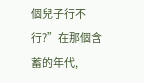個兒子行不行?”在那個含蓄的年代,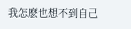我怎麽也想不到自己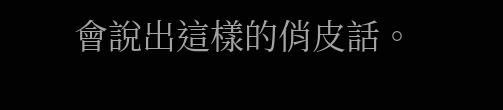會說出這樣的俏皮話。